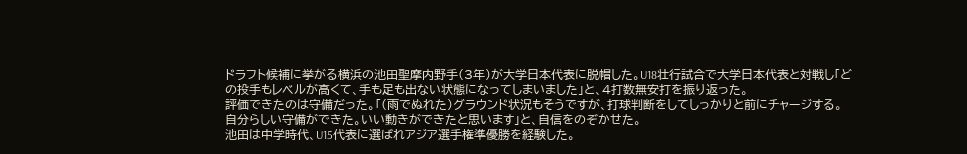ドラフト候補に挙がる横浜の池田聖摩内野手(3年)が大学日本代表に脱帽した。U18壮行試合で大学日本代表と対戦し「どの投手もレベルが高くて、手も足も出ない状態になってしまいました」と、4打数無安打を振り返った。
評価できたのは守備だった。「(雨でぬれた)グラウンド状況もそうですが、打球判断をしてしっかりと前にチャージする。自分らしい守備ができた。いい動きができたと思います」と、自信をのぞかせた。
池田は中学時代、U15代表に選ばれアジア選手権準優勝を経験した。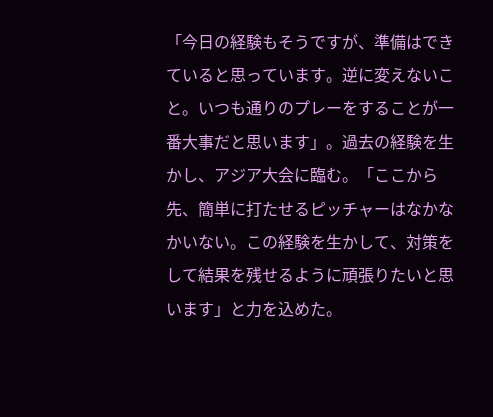「今日の経験もそうですが、準備はできていると思っています。逆に変えないこと。いつも通りのプレーをすることが一番大事だと思います」。過去の経験を生かし、アジア大会に臨む。「ここから先、簡単に打たせるピッチャーはなかなかいない。この経験を生かして、対策をして結果を残せるように頑張りたいと思います」と力を込めた。